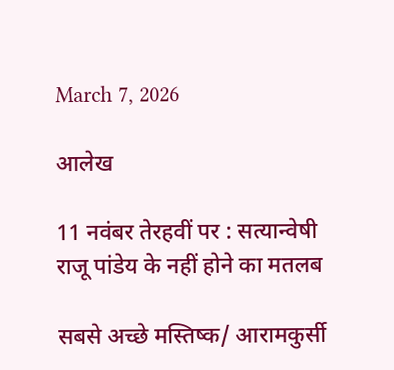March 7, 2026

आलेख

11 नवंबर तेरहवीं पर : सत्यान्वेषी राजू पांडेय के नहीं होने का मतलब

सबसे अच्छे मस्तिष्क/ आरामकुर्सी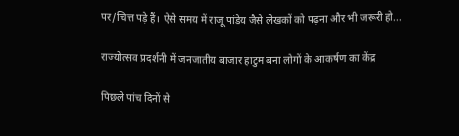पर/चित्त पड़े हैं। ऐसे समय में राजू पांडेय जैसे लेखकों को पढ़ना और भी जरूरी हो...

राज्योत्सव प्रदर्शनी में जनजातीय बाजार हाटुम बना लोगों के आकर्षण का केंद्र

पिछले पांच दिनों से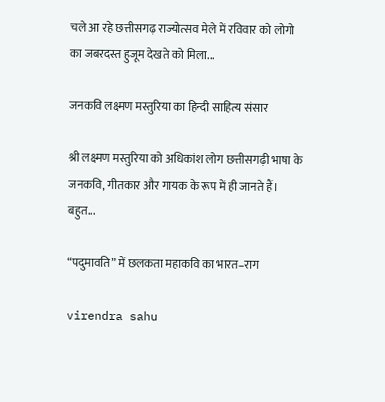चले आ रहे छत्तीसगढ़ राज्योत्सव मेले में रविवार को लोगो का जबरदस्त हुजूम देखते को मिला...

जनकवि लक्ष्मण मस्तुरिया का हिन्दी साहित्य संसार

श्री लक्ष्मण मस्तुरिया को अधिकांश लोग छत्तीसगढ़ी भाषा के जनकवि, गीतकार और गायक के रूप में ही जानते हैं। बहुत...

“पदुमावति” में छलकता महाकवि का भारत–राग

virendra sahu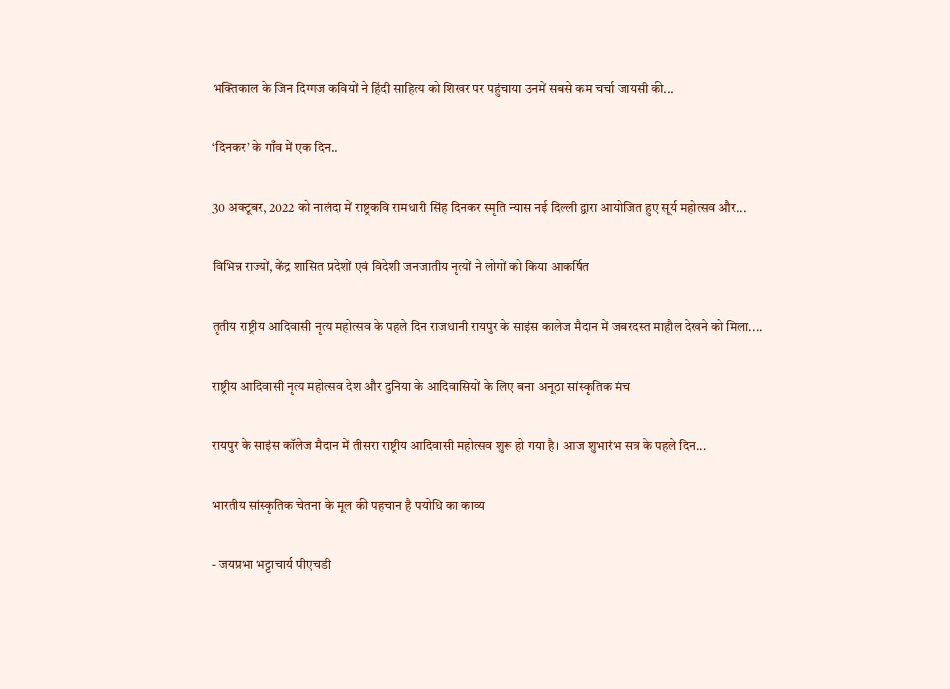भक्तिकाल के जिन दिग्गज कवियों ने हिंदी साहित्य को शिखर पर पहुंचाया उनमें सबसे कम चर्चा जायसी की...

‘दिनकर’ के गाँव में एक दिन..

30 अक्टूबर, 2022 को नालंदा में राष्ट्रकवि रामधारी सिंह दिनकर स्मृति न्यास नई दिल्ली द्वारा आयोजित हुए सूर्य महोत्सव और...

विभिन्न राज्यों, केंद्र शासित प्रदेशों एवं विदेशी जनजातीय नृत्यों ने लोगों को किया आकर्षित

तृतीय राष्ट्रीय आदिवासी नृत्य महोत्सव के पहले दिन राजधानी रायपुर के साइंस कालेज मैदान में जबरदस्त माहौल देखने को मिला....

राष्ट्रीय आदिवासी नृत्य महोत्सव देश और दुनिया के आदिवासियों के लिए बना अनूठा सांस्कृतिक मंच

रायपुर के साइंस कॉलेज मैदान में तीसरा राष्ट्रीय आदिवासी महोत्सव शुरू हो गया है। आज शुभारंभ सत्र के पहले दिन...

भारतीय सांस्कृतिक चेतना के मूल की पहचान है पयोधि का काव्य

- जयप्रभा भट्टाचार्य पीएचडी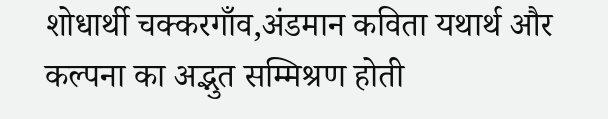शोधार्थी चक्करगाँव,अंडमान कविता यथार्थ और कल्पना का अद्भुत सम्मिश्रण होती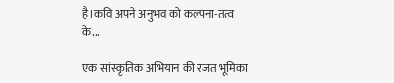है।कवि अपने अनुभव को कल्पना-तत्व के...

एक सांस्कृतिक अभियान की रजत भूमिका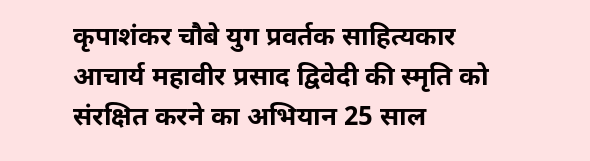कृपाशंकर चौबे युग प्रवर्तक साहित्यकार आचार्य महावीर प्रसाद द्विवेदी की स्मृति को संरक्षित करने का अभियान 25 साल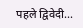पहले द्विवेदी...